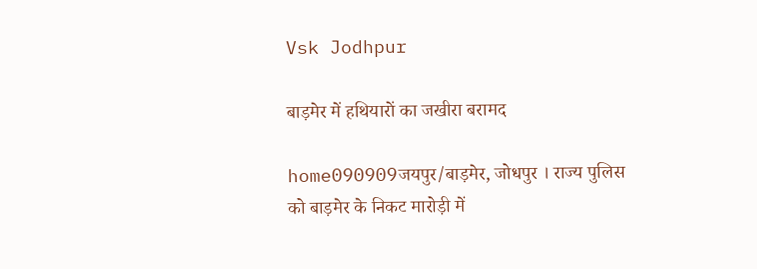Vsk Jodhpur

बाड़मेर में हथियारों का जखीरा बरामद

home090909जयपुर/बाड़मेर, जोधपुर । राज्य पुलिस को बाड़मेर के निकट मारोड़ी में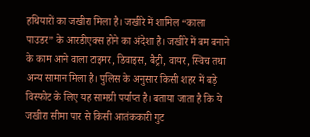हथियारों का जखीरा मिला है। जखीरे में शामिल “काला पाउडर” के आरडीएक्स होने का अंदेशा है। जखीरे में बम बनाने के काम आने वाला टाइमर, डिवाइस, बैट्री, वायर, स्विच तथा अन्य सामान मिला है। पुलिस के अनुसार किसी शहर में बड़े विस्फोट के लिए यह सामग्री पर्याप्त है। बताया जाता है कि ये जखीरा सीमा पार से किसी आतंककारी गुट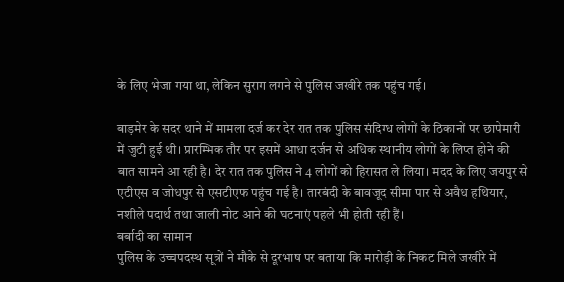के लिए भेजा गया था, लेकिन सुराग लगने से पुलिस जखीरे तक पहुंच गई।

बाड़मेर के सदर थाने में मामला दर्ज कर देर रात तक पुलिस संदिग्ध लोगों के ठिकानों पर छापेमारी में जुटी हुई थी। प्रारम्भिक तौर पर इसमें आधा दर्जन से अधिक स्थानीय लोगों के लिप्त होने की बात सामने आ रही है। देर रात तक पुलिस ने 4 लोगों को हिरासत ले लिया। मदद के लिए जयपुर से एटीएस व जोधपुर से एसटीएफ पहुंच गई है। तारबंदी के बावजूद सीमा पार से अवैध हथियार, नशीले पदार्थ तथा जाली नोट आने की घटनाएं पहले भी होती रही हैं।
बर्बादी का सामान
पुलिस के उच्चपदस्थ सूत्रों ने मौके से दूरभाष पर बताया कि मारोड़ी के निकट मिले जखीरे में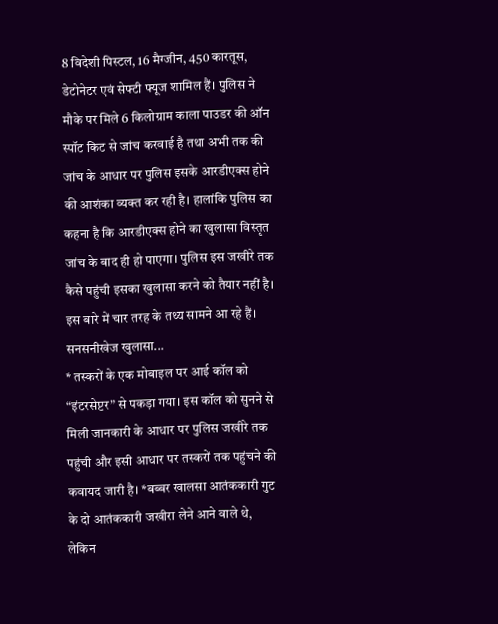8 विदेशी पिस्टल, 16 मैग्जीन, 450 कारतूस, डेटोनेटर एवं सेफ्टी फ्यूज शामिल हैं। पुलिस ने मौके पर मिले 6 किलोग्राम काला पाउडर की ऑन स्पॉट किट से जांच करवाई है तथा अभी तक की जांच के आधार पर पुलिस इसके आरडीएक्स होने की आशंका व्यक्त कर रही है। हालांकि पुलिस का कहना है कि आरडीएक्स होने का खुलासा विस्तृत जांच के बाद ही हो पाएगा। पुलिस इस जखीरे तक कैसे पहुंची इसका खुलासा करने को तैयार नहीं है। इस बारे में चार तरह के तथ्य सामने आ रहे हैं।
सनसनीखेज खुलासा...
* तस्करों के एक मोबाइल पर आई कॉल को “इंटरसेप्टर” से पकड़ा गया। इस कॉल को सुनने से मिली जानकारी के आधार पर पुलिस जखीरे तक पहुंची और इसी आधार पर तस्करों तक पहुंचने की कवायद जारी है। *बब्बर खालसा आतंककारी गुट के दो आतंककारी जखीरा लेने आने वाले थे, लेकिन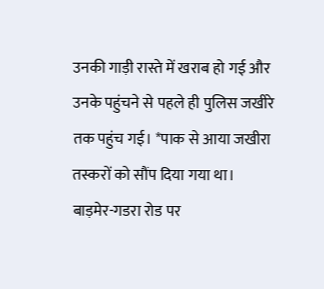उनकी गाड़ी रास्ते में खराब हो गई और उनके पहुंचने से पहले ही पुलिस जखीरे तक पहुंच गई। *पाक से आया जखीरा तस्करों को सौंप दिया गया था। बाड़मेर-गडरा रोड पर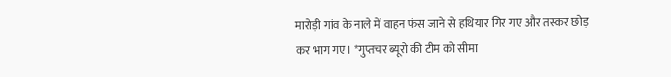मारोड़ी गांव के नाले में वाहन फंस जाने से हथियार गिर गए और तस्कर छोड़ कर भाग गए। *गुप्तचर ब्यूरो की टीम को सीमा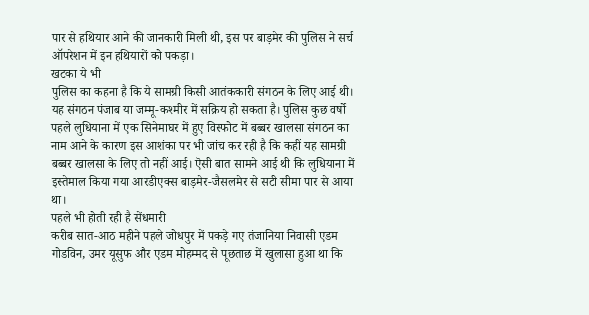पार से हथियार आने की जानकारी मिली थी, इस पर बाड़मेर की पुलिस ने सर्च ऑपरेशन में इन हथियारों को पकड़ा।
खटका ये भी
पुलिस का कहना है कि ये सामग्री किसी आतंककारी संगठन के लिए आई थी। यह संगठन पंजाब या जम्मू-कश्मीर में सक्रिय हो सकता है। पुलिस कुछ वर्षो पहले लुधियाना में एक सिनेमाघर में हुए विस्फोट में बब्बर खालसा संगठन का नाम आने के कारण इस आशंका पर भी जांच कर रही है कि कहीं यह सामग्री बब्बर खालसा के लिए तो नहीं आई। ऎसी बात सामने आई थी कि लुधियाना में इस्तेमाल किया गया आरडीएक्स बाड़मेर-जैसलमेर से सटी सीमा पार से आया था।
पहले भी होती रही है सेंधमारी
करीब सात-आठ महीने पहले जोधपुर में पकड़े गए तंजानिया निवासी एडम गोडविन, उमर यूसुफ और एडम मोहम्मद से पूछताछ में खुलासा हुआ था कि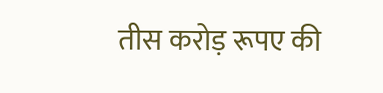तीस करोड़ रूपए की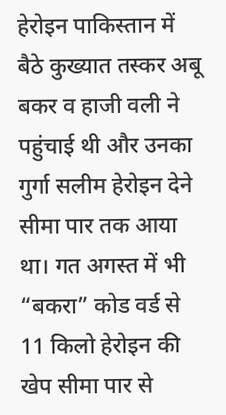हेरोइन पाकिस्तान में बैठे कुख्यात तस्कर अबू बकर व हाजी वली ने पहुंचाई थी और उनका गुर्गा सलीम हेरोइन देने सीमा पार तक आया था। गत अगस्त में भी “बकरा” कोड वर्ड से 11 किलो हेरोइन की खेप सीमा पार से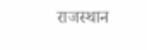राजस्थान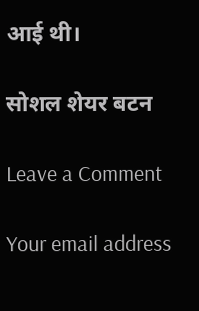आई थी।

सोशल शेयर बटन

Leave a Comment

Your email address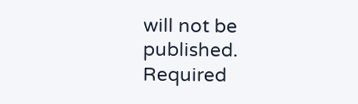will not be published. Required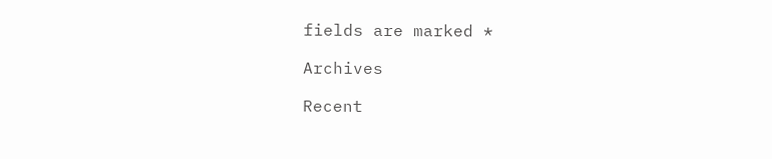fields are marked *

Archives

Recent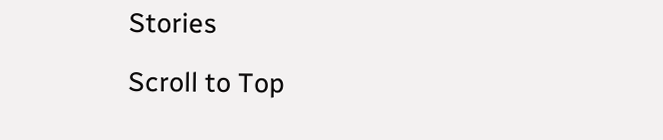Stories

Scroll to Top